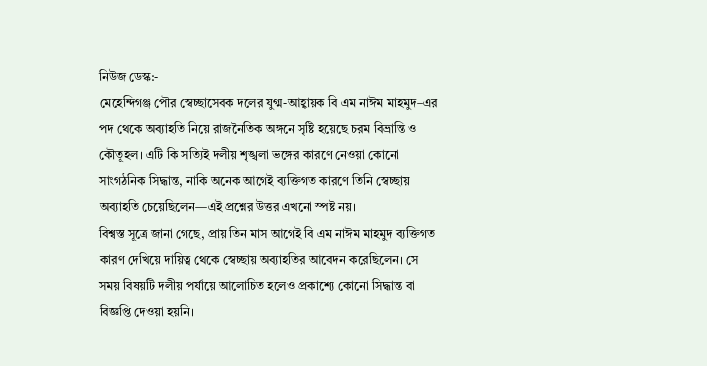নিউজ ডেস্ক:-
মেহেন্দিগঞ্জ পৌর স্বেচ্ছাসেবক দলের যুগ্ম-আহ্বায়ক বি এম নাঈম মাহমুদ–এর পদ থেকে অব্যাহতি নিয়ে রাজনৈতিক অঙ্গনে সৃষ্টি হয়েছে চরম বিভ্রান্তি ও কৌতূহল। এটি কি সত্যিই দলীয় শৃঙ্খলা ভঙ্গের কারণে নেওয়া কোনো সাংগঠনিক সিদ্ধান্ত, নাকি অনেক আগেই ব্যক্তিগত কারণে তিনি স্বেচ্ছায় অব্যাহতি চেয়েছিলেন—এই প্রশ্নের উত্তর এখনো স্পষ্ট নয়।
বিশ্বস্ত সূত্রে জানা গেছে, প্রায় তিন মাস আগেই বি এম নাঈম মাহমুদ ব্যক্তিগত কারণ দেখিয়ে দায়িত্ব থেকে স্বেচ্ছায় অব্যাহতির আবেদন করেছিলেন। সে সময় বিষয়টি দলীয় পর্যায়ে আলোচিত হলেও প্রকাশ্যে কোনো সিদ্ধান্ত বা বিজ্ঞপ্তি দেওয়া হয়নি।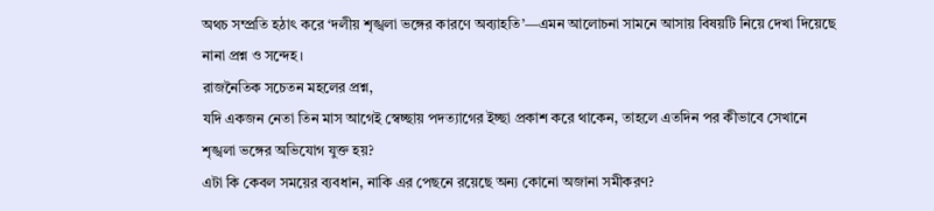অথচ সম্প্রতি হঠাৎ করে ‘দলীয় শৃঙ্খলা ভঙ্গের কারণে অব্যাহতি’—এমন আলোচনা সামনে আসায় বিষয়টি নিয়ে দেখা দিয়েছে নানা প্রশ্ন ও সন্দেহ।
রাজনৈতিক সচেতন মহলের প্রশ্ন,
যদি একজন নেতা তিন মাস আগেই স্বেচ্ছায় পদত্যাগের ইচ্ছা প্রকাশ করে থাকেন, তাহলে এতদিন পর কীভাবে সেখানে শৃঙ্খলা ভঙ্গের অভিযোগ যুক্ত হয়?
এটা কি কেবল সময়ের ব্যবধান, নাকি এর পেছনে রয়েছে অন্য কোনো অজানা সমীকরণ?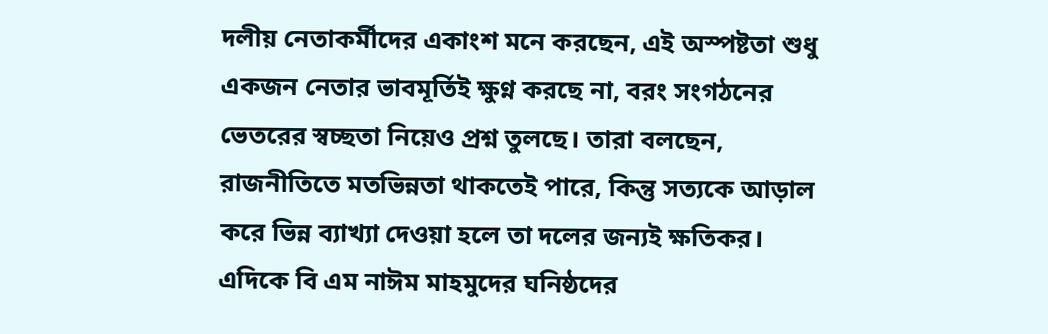দলীয় নেতাকর্মীদের একাংশ মনে করছেন, এই অস্পষ্টতা শুধু একজন নেতার ভাবমূর্তিই ক্ষুণ্ন করছে না, বরং সংগঠনের ভেতরের স্বচ্ছতা নিয়েও প্রশ্ন তুলছে। তারা বলছেন, রাজনীতিতে মতভিন্নতা থাকতেই পারে, কিন্তু সত্যকে আড়াল করে ভিন্ন ব্যাখ্যা দেওয়া হলে তা দলের জন্যই ক্ষতিকর।
এদিকে বি এম নাঈম মাহমুদের ঘনিষ্ঠদের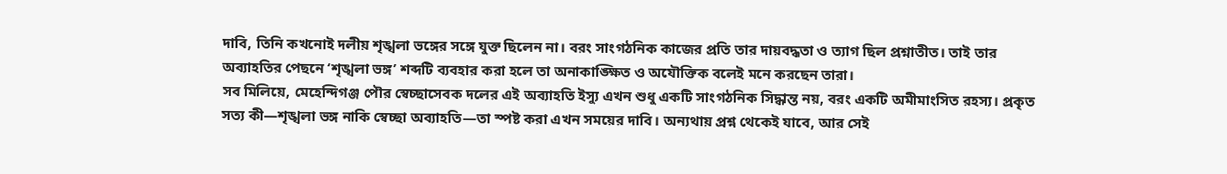দাবি, তিনি কখনোই দলীয় শৃঙ্খলা ভঙ্গের সঙ্গে যুক্ত ছিলেন না। বরং সাংগঠনিক কাজের প্রতি তার দায়বদ্ধতা ও ত্যাগ ছিল প্রশ্নাতীত। তাই তার অব্যাহতির পেছনে ‘শৃঙ্খলা ভঙ্গ’ শব্দটি ব্যবহার করা হলে তা অনাকাঙ্ক্ষিত ও অযৌক্তিক বলেই মনে করছেন তারা।
সব মিলিয়ে, মেহেন্দিগঞ্জ পৌর স্বেচ্ছাসেবক দলের এই অব্যাহতি ইস্যু এখন শুধু একটি সাংগঠনিক সিদ্ধান্ত নয়, বরং একটি অমীমাংসিত রহস্য। প্রকৃত সত্য কী—শৃঙ্খলা ভঙ্গ নাকি স্বেচ্ছা অব্যাহতি—তা স্পষ্ট করা এখন সময়ের দাবি। অন্যথায় প্রশ্ন থেকেই যাবে, আর সেই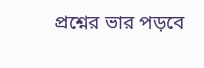প্রশ্নের ভার পড়বে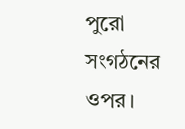পুরো সংগঠনের ওপর।